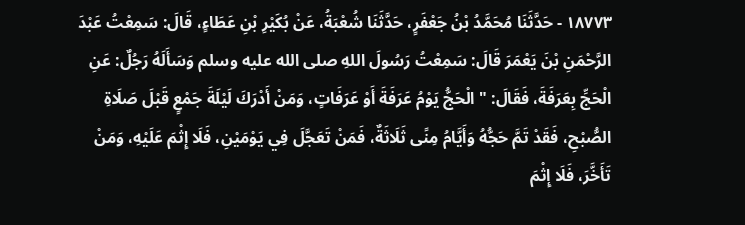١٨٧٧٣ - حَدَّثَنَا مُحَمَّدُ بْنُ جَعْفَرٍ، حَدَّثَنَا شُعْبَةُ، عَنْ بُكَيْرِ بْنِ عَطَاءٍ، قَالَ: سَمِعْتُ عَبْدَ الرَّحْمَنِ بْنَ يَعْمَرَ قَالَ: سَمِعْتُ رَسُولَ اللهِ صلى الله عليه وسلم وَسَأَلَهُ رَجُلٌ: عَنِ الْحَجِّ بِعَرَفَةَ، فَقَالَ: " الْحَجُّ يَوْمُ عَرَفَةَ أَوْ عَرَفَاتٍ، وَمَنْ أَدْرَكَ لَيْلَةَ جَمْعٍ قَبْلَ صَلَاةِ الصُّبْحِ، فَقَدْ تَمَّ حَجُّهُ وَأَيَّامُ مِنًى ثَلَاثَةٌ، فَمَنْ تَعَجَّلَ فِي يَوْمَيْنِ، فَلَا إِثْمَ عَلَيْهِ، وَمَنْ تَأَخَّرَ، فَلَا إِثْمَ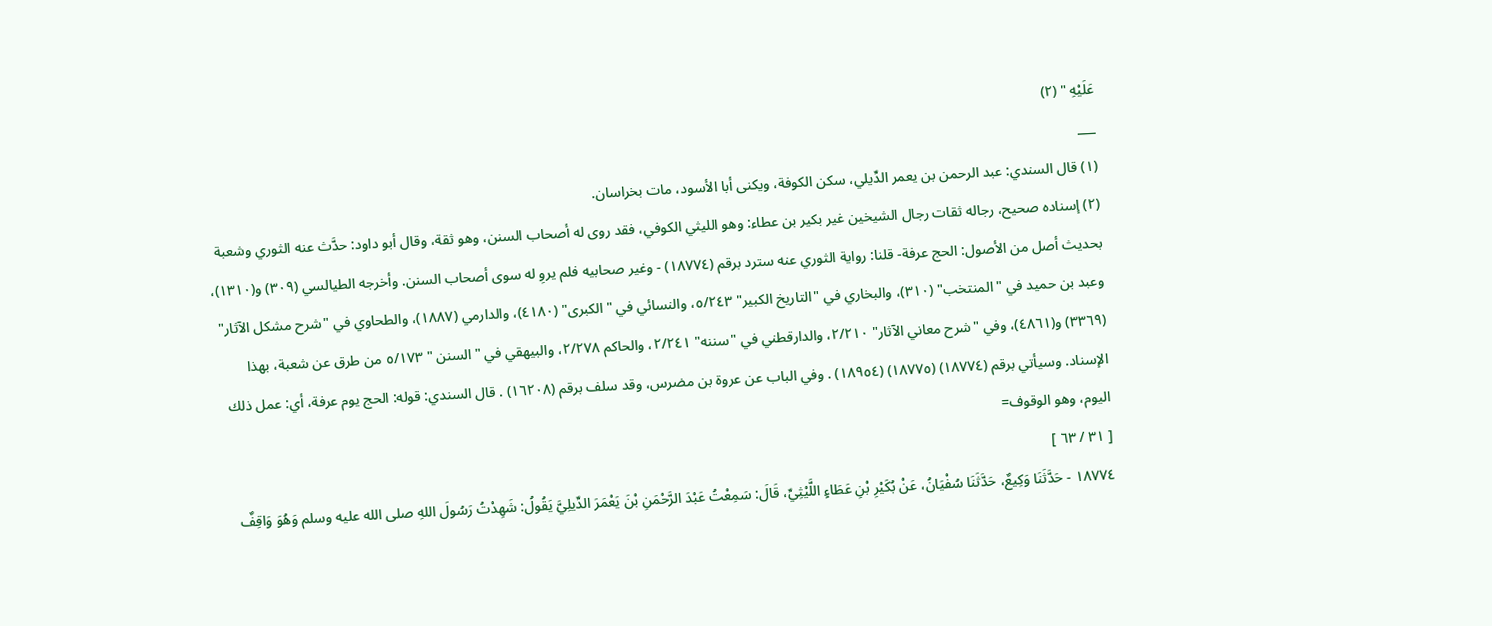عَلَيْهِ " (٢)
___
(١) قال السندي: عبد الرحمن بن يعمر الدِّيلي، سكن الكوفة، ويكنى أبا الأسود، مات بخراسان.
(٢) إسناده صحيح، رجاله ثقات رجال الشيخين غير بكير بن عطاء: وهو الليثي الكوفي، فقد روى له أصحاب السنن، وهو ثقة، وقال أبو داود: حدَّث عنه الثوري وشعبة بحديث أصل من الأصول: الحج عرفة- قلنا: رواية الثوري عنه سترد برقم (١٨٧٧٤) - وغير صحابيه فلم يروِ له سوى أصحاب السنن. وأخرجه الطيالسي (٣٠٩) و(١٣١٠)، وعبد بن حميد في "المنتخب" (٣١٠)، والبخاري في "التاريخ الكبير" ٥/٢٤٣، والنسائي في "الكبرى" (٤١٨٠)، والدارمي (١٨٨٧)، والطحاوي في "شرح مشكل الآثار" (٣٣٦٩) و(٤٨٦١)، وفي "شرح معاني الآثار" ٢/٢١٠، والدارقطني في "سننه" ٢/٢٤١، والحاكم ٢/٢٧٨، والبيهقي في "السنن " ٥/١٧٣ من طرق عن شعبة، بهذا الإسناد. وسيأتي برقم (١٨٧٧٤) (١٨٧٧٥) (١٨٩٥٤) . وفي الباب عن عروة بن مضرس، وقد سلف برقم (١٦٢٠٨) . قال السندي: قوله: الحج يوم عرفة، أي: عمل ذلك اليوم، وهو الوقوف=
[ ٣١ / ٦٣ ]
١٨٧٧٤ - حَدَّثَنَا وَكِيعٌ، حَدَّثَنَا سُفْيَانُ، عَنْ بُكَيْرِ بْنِ عَطَاءٍ اللَّيْثِيِّ، قَالَ: سَمِعْتُ عَبْدَ الرَّحْمَنِ بْنَ يَعْمَرَ الدِّيلِيَّ يَقُولُ: شَهِدْتُ رَسُولَ اللهِ صلى الله عليه وسلم وَهُوَ وَاقِفٌ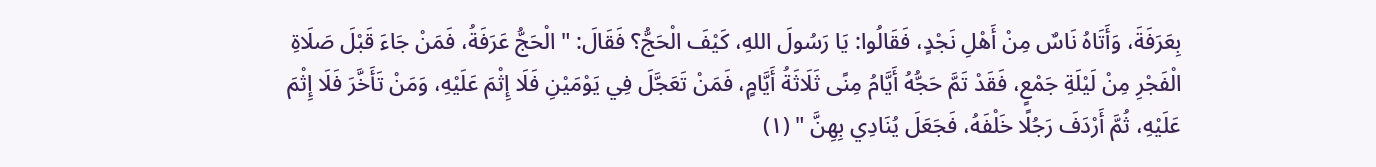بِعَرَفَةَ، وَأَتَاهُ نَاسٌ مِنْ أَهْلِ نَجْدٍ، فَقَالُوا: يَا رَسُولَ اللهِ، كَيْفَ الْحَجُّ؟ فَقَالَ: " الْحَجُّ عَرَفَةُ، فَمَنْ جَاءَ قَبْلَ صَلَاةِ الْفَجْرِ مِنْ لَيْلَةِ جَمْعٍ، فَقَدْ تَمَّ حَجُّهُ أَيَّامُ مِنًى ثَلَاثَةُ أَيَّامٍ، فَمَنْ تَعَجَّلَ فِي يَوْمَيْنِ فَلَا إِثْمَ عَلَيْهِ، وَمَنْ تَأَخَّرَ فَلَا إِثْمَ عَلَيْهِ، ثُمَّ أَرْدَفَ رَجُلًا خَلْفَهُ، فَجَعَلَ يُنَادِي بِهِنَّ " (١)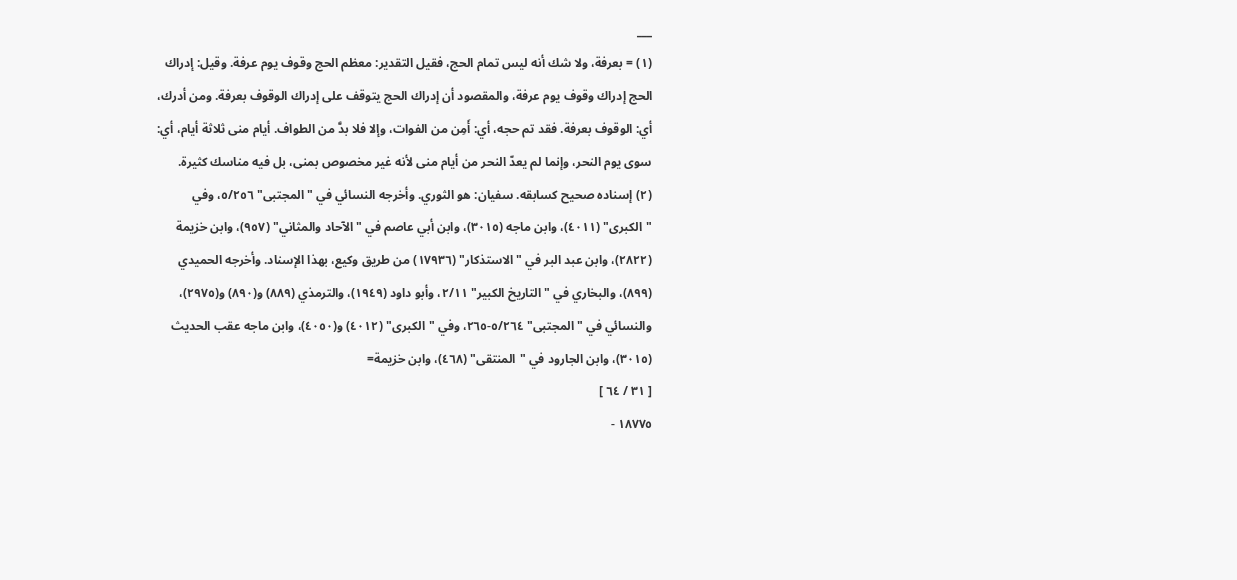___
(١) = بعرفة، ولا شك أنه ليس تمام الحج، فقيل التقدير: معظم الحج وقوف يوم عرفة. وقيل: إدراك الحج إدراك وقوف يوم عرفة، والمقصود أن إدراك الحج يتوقف على إدراك الوقوف بعرفة. ومن أدرك، أي: الوقوف بعرفة. فقد تم حجه، أي: أَمِن من الفوات، وإلا فلا بدَّ من الطواف. أيام منى ثلاثة أيام، أي: سوى يوم النحر، وإنما لم يعدّ النحر من أيام منى لأنه غير مخصوص بمنى، بل فيه مناسك كثيرة.
(٢) إسناده صحيح كسابقه. سفيان: هو الثوري. وأخرجه النسائي في "المجتبى" ٥/٢٥٦، وفي "الكبرى" (٤٠١١)، وابن ماجه (٣٠١٥)، وابن أبي عاصم في "الآحاد والمثاني" (٩٥٧)، وابن خزيمة (٢٨٢٢)، وابن عبد البر في "الاستذكار" (١٧٩٣٦) من طريق وكيع، بهذا الإسناد. وأخرجه الحميدي (٨٩٩)، والبخاري في "التاريخ الكبير" ٢/١١، وأبو داود (١٩٤٩)، والترمذي (٨٨٩) و(٨٩٠) و(٢٩٧٥)، والنسائي في "المجتبى" ٥/٢٦٤-٢٦٥، وفي "الكبرى" (٤٠١٢) و(٤٠٥٠)، وابن ماجه عقب الحديث (٣٠١٥)، وابن الجارود في "المنتقى" (٤٦٨)، وابن خزيمة=
[ ٣١ / ٦٤ ]
١٨٧٧٥ -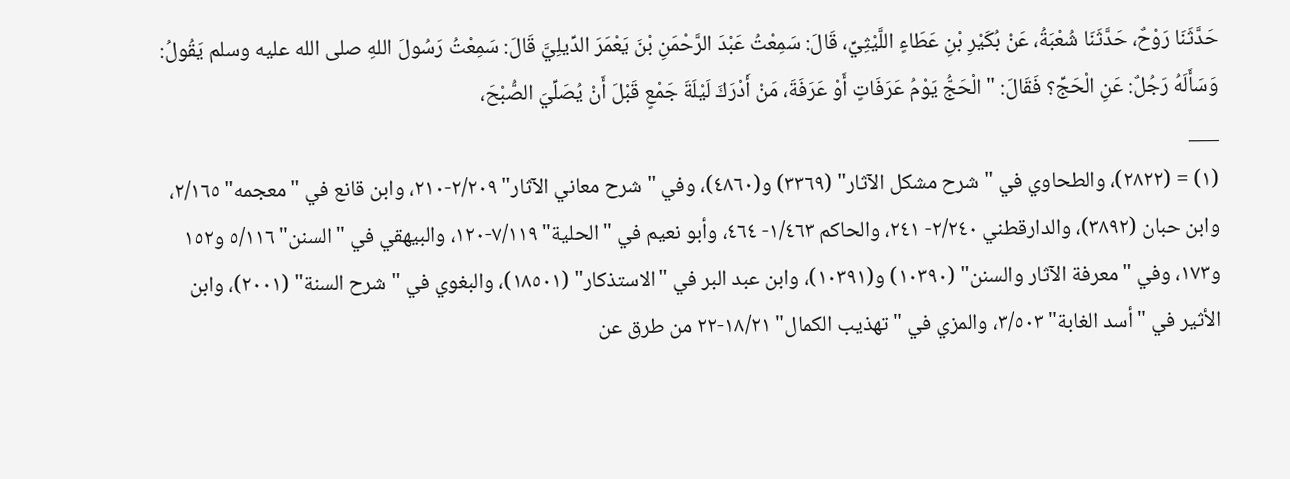حَدَّثَنَا رَوْحٌ، حَدَّثَنَا شُعْبَةُ، عَنْ بُكَيْرِ بْنِ عَطَاءٍ اللَّيْثِيِّ، قَالَ: سَمِعْتُ عَبْدَ الرَّحْمَنِ بْنَ يَعْمَرَ الدِّيلِيَّ قَالَ: سَمِعْتُ رَسُولَ اللهِ صلى الله عليه وسلم يَقُولُ: وَسَأَلَهُ رَجُلٌ: عَنِ الْحَجِّ؟ فَقَالَ: " الْحَجُّ يَوْمُ عَرَفَاتٍ أَوْ عَرَفَةَ، مَنْ أَدْرَكَ لَيْلَةَ جَمْعٍ قَبْلَ أَنْ يُصَلِّيَ الصُّبْحَ،
___
(١) = (٢٨٢٢)، والطحاوي في "شرح مشكل الآثار" (٣٣٦٩) و(٤٨٦٠)، وفي "شرح معاني الآثار" ٢/٢٠٩-٢١٠، وابن قانع في "معجمه" ٢/١٦٥، وابن حبان (٣٨٩٢)، والدارقطني ٢/٢٤٠- ٢٤١، والحاكم ١/٤٦٣- ٤٦٤، وأبو نعيم في "الحلية" ٧/١١٩-١٢٠، والبيهقي في "السنن" ٥/١١٦ و١٥٢ و١٧٣، وفي "معرفة الآثار والسنن" (١٠٣٩٠) و(١٠٣٩١)، وابن عبد البر في "الاستذكار" (١٨٥٠١)، والبغوي في "شرح السنة" (٢٠٠١)، وابن الأثير في "أسد الغابة" ٣/٥٠٣، والمزي في "تهذيب الكمال" ١٨/٢١-٢٢ من طرق عن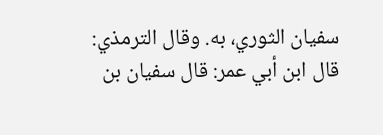سفيان الثوري، به. وقال الترمذي: قال ابن أبي عمر: قال سفيان بن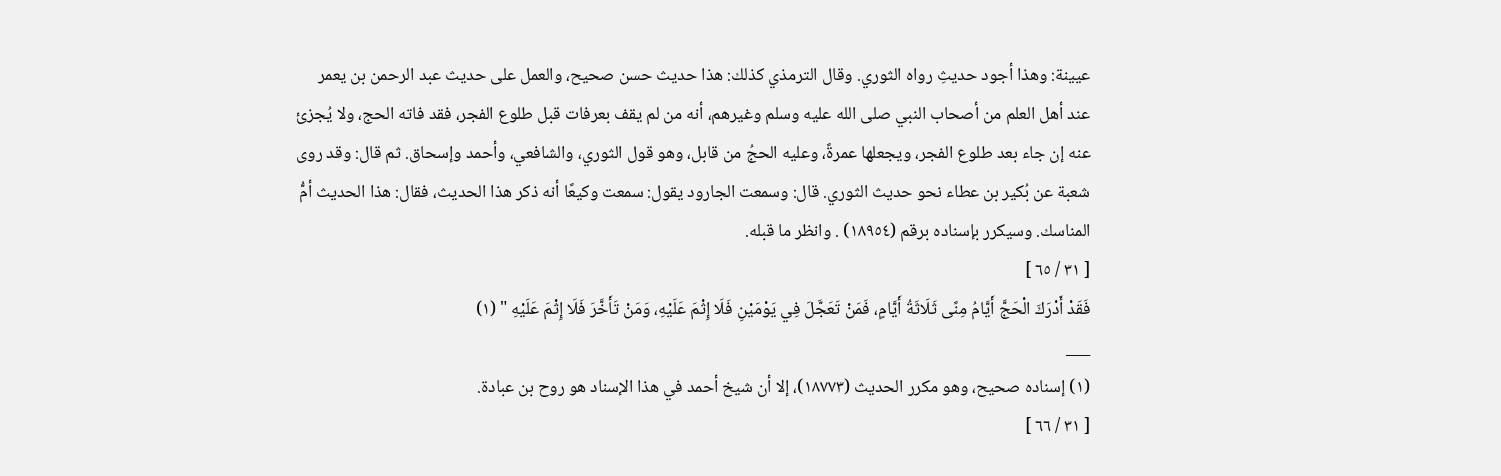عيينة: وهذا أجود حديثِ رواه الثوري. وقال الترمذي كذلك: هذا حديث حسن صحيح، والعمل على حديث عبد الرحمن بن يعمر عند أهل العلم من أصحاب النبي صلى الله عليه وسلم وغيرهم، أنه من لم يقف بعرفات قبل طلوع الفجر، فقد فاته الحج، ولا يُجزئ عنه إن جاء بعد طلوع الفجر، ويجعلها عمرةً، وعليه الحجُ من قابل، وهو قول الثوري، والشافعي، وأحمد وإسحاق. ثم قال: وقد روى شعبة عن بُكير بن عطاء نحو حديث الثوري. قال: وسمعت الجارود يقول: سمعت وكيعًا أنه ذكر هذا الحديث، فقال: هذا الحديث أمُّ المناسك. وسيكرر بإسناده برقم (١٨٩٥٤) . وانظر ما قبله.
[ ٣١ / ٦٥ ]
فَقَدْ أَدْرَكَ الْحَجَّ أَيَّامُ مِنًى ثَلَاثَةُ أَيَّامٍ، فَمَنْ تَعَجَّلَ فِي يَوْمَيْنِ فَلَا إِثْمَ عَلَيْهِ، وَمَنْ تَأَخَّرَ فَلَا إِثْمَ عَلَيْهِ " (١)
___
(١) إسناده صحيح، وهو مكرر الحديث (١٨٧٧٣)، إلا أن شيخ أحمد في هذا الإسناد هو روح بن عبادة.
[ ٣١ / ٦٦ ]